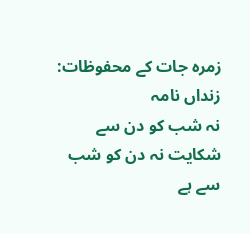زمرہ جات کے محفوظات: زنداں نامہ
نہ شب کو دن سے شکایت نہ دن کو شب سے ہے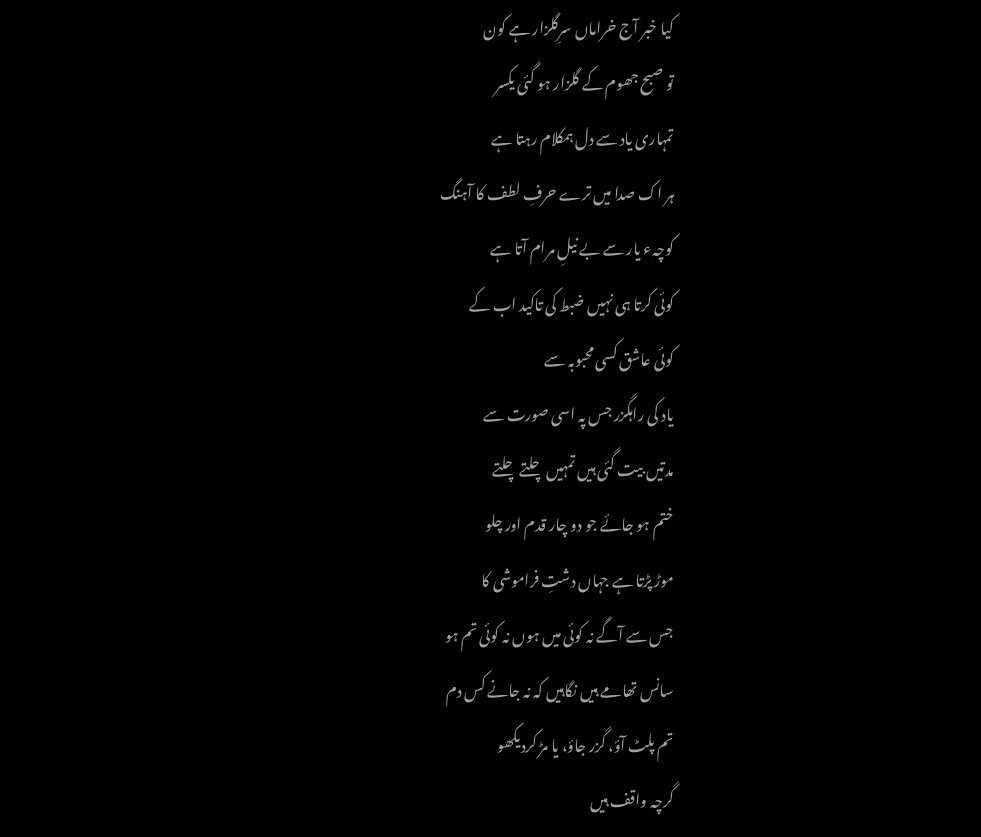کیا خبر آج خراماں سرِگلزار ہے کون
تو صبح جھوم کے گلزار ہو گئی یکسر
تمہاری یاد سے دل ہمکلام رہتا ہے
ہر اک صدا میں ترے حرفِ لطف کا آہنگ
کوچہء یار سے بے نیلِ مرام آتا ہے
کوئی کرتا ہی نہیں ضبط کی تاکید اب کے
کوئی عاشق کسی محبوبہ سے
یاد کی راہگزر جس پہ اسی صورت سے
مدتیں بیت گئی ہیں تمہیں چلتے چلتے
ختم ہو جائے جو دو چار قدم اور چلو
موڑ پڑتا ہے جہاں دشتِ فراموشی کا
جس سے آگے نہ کوئی میں ہوں نہ کوئی تم ہو
سانس تھامے ہیں نگاہیں کہ نہ جانے کس دم
تم پلٹ آؤ، گزر جاؤ، یا مڑ کردیکھو
گرچہ واقف ہیں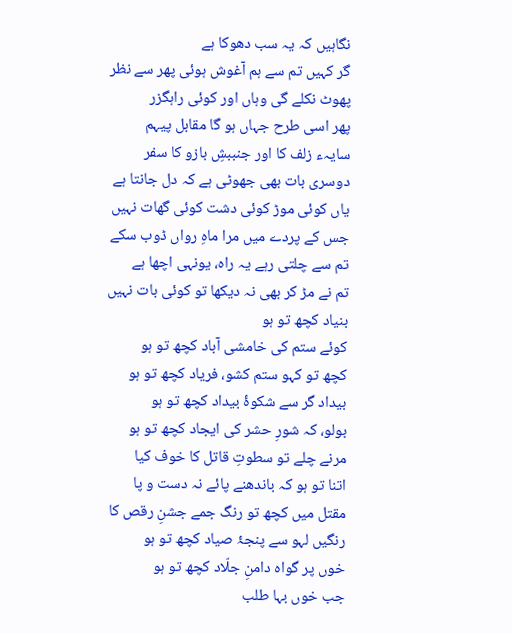نگاہیں کہ یہ سب دھوکا ہے
گر کہیں تم سے ہم آغوش ہوئی پھر سے نظر
پھوٹ نکلے گی وہاں اور کوئی راہگزر
پھر اسی طرح جہاں ہو گا مقابل پیہم
سایہء زلف کا اور جنببشِ بازو کا سفر
دوسری بات بھی جھوٹی ہے کہ دل جانتا ہے
یاں کوئی موڑ کوئی دشت کوئی گھات نہیں
جس کے پردے میں مرا ماہِ رواں ڈوب سکے
تم سے چلتی رہے یہ راہ، یونہی اچھا ہے
تم نے مڑ کر بھی نہ دیکھا تو کوئی بات نہیں
بنیاد کچھ تو ہو
کوئے ستم کی خامشی آباد کچھ تو ہو
کچھ تو کہو ستم کشو، فریاد کچھ تو ہو
بیداد گر سے شکوۂ بیداد کچھ تو ہو
بولو، کہ شورِ حشر کی ایجاد کچھ تو ہو
مرنے چلے تو سطوتِ قاتل کا خوف کیا
اتنا تو ہو کہ باندھنے پائے نہ دست و پا
مقتل میں کچھ تو رنگ جمے جشنِ رقص کا
رنگیں لہو سے پنجۂ صیاد کچھ تو ہو
خوں پر گواہ دامنِ جلّاد کچھ تو ہو
جب خوں بہا طلب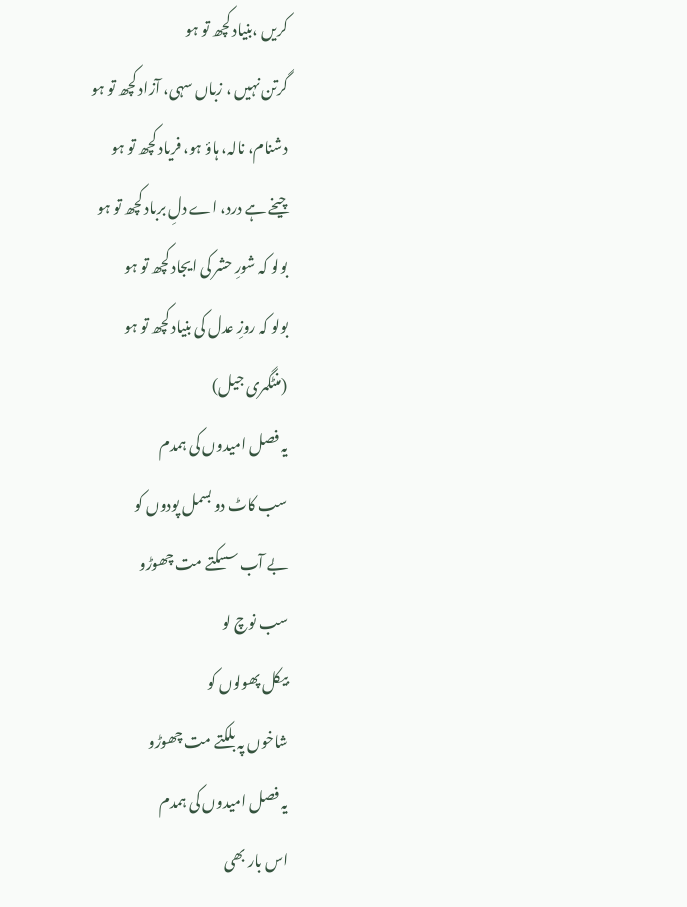کریں ،بنیاد کچھ تو ہو
گرتن نہیں ، زباں سہی، آزاد کچھ تو ہو
دشنام، نالہ، ہاؤ ہو، فریاد کچھ تو ہو
چیخے ہے درد، اے دلِ برباد کچھ تو ہو
بولو کہ شورِ حشر کی ایجاد کچھ تو ہو
بولو کہ روزِ عدل کی بنیاد کچھ تو ہو
(منٹگمری جیل)
یہ فصل امیدوں کی ہمدم
سب کاٹ دو بسمل پودوں کو
بے آب سسکتے مت چھوڑو
سب نوچ لو
بیکل پھولوں کو
شاخوں پہ بلکتے مت چھوڑو
یہ فصل امیدوں کی ہمدم
اس بار بھی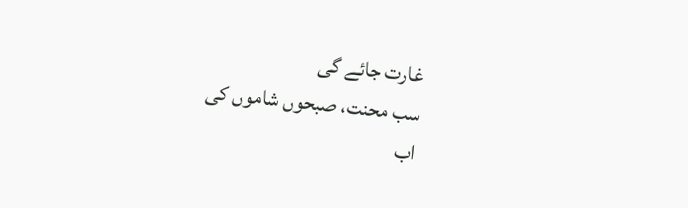غارت جائے گی
سب محنت، صبحوں شاموں کی
اب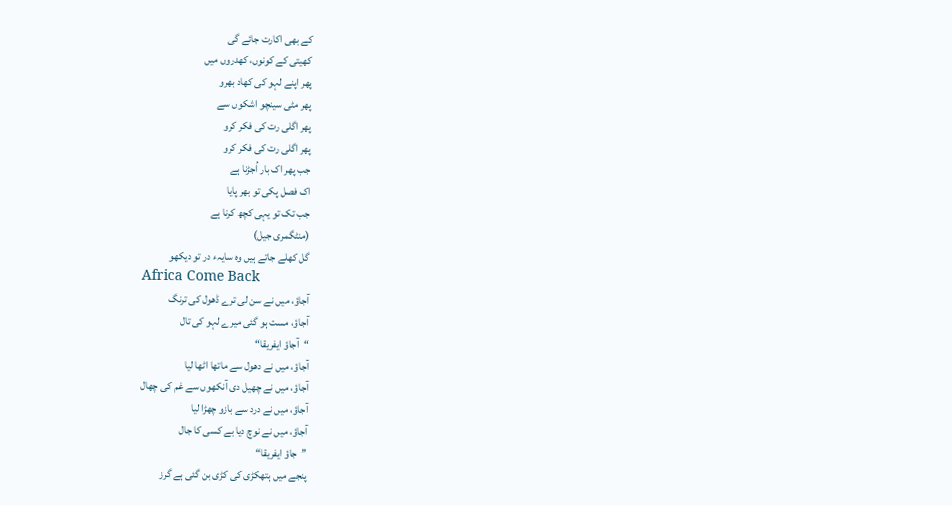کے بھی اکارت جائے گی
کھیتی کے کونوں، کھدروں میں
پھر اپنے لہو کی کھاد بھرو
پھر مٹی سینچو اشکوں سے
پھر اگلی رت کی فکر کرو
پھر اگلی رت کی فکر کرو
جب پھر اک بار اُجڑنا ہے
اک فصل پکی تو بھر پایا
جب تک تو یہی کچھ کرنا ہے
(منٹگمری جیل)
گل کھلے جاتے ہیں وہ سایہء در تو دیکھو
Africa Come Back
آجاؤ، میں نے سن لی ترے ڈھول کی ترنگ
آجاؤ، مست ہو گئی میرے لہو کی تال
“آجاؤ ایفریقا“
آجاؤ، میں نے دھول سے ماتھا اٹھا لیا
آجاؤ، میں نے چھیل دی آنکھوں سے غم کی چھال
آجاؤ، میں نے درد سے بازو چھڑا لیا
آجاؤ، میں نے نوچ دیا بے کسی کا جال
’’جاؤ ایفریقا“
پنجے میں ہتھکڑی کی کڑی بن گئی ہے گرز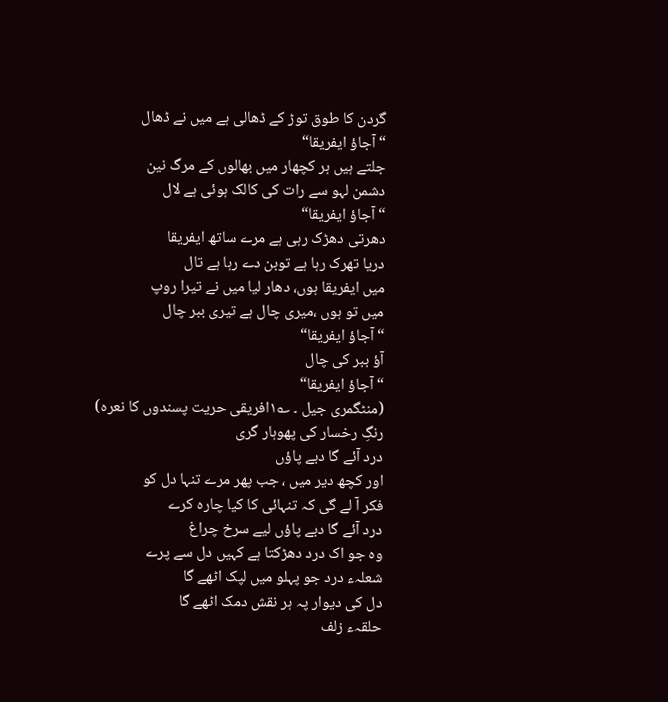گردن کا طوق توڑ کے ڈھالی ہے میں نے ڈھال
“آجاؤ ایفریقا“
جلتے ہیں ہر کچھار میں بھالوں کے مرگ نین
دشمن لہو سے رات کی کالک ہوئی ہے لال
“آجاؤ ایفریقا“
دھرتی دھڑک رہی ہے مرے ساتھ ایفریقا
دریا تھرک رہا ہے توبن دے رہا ہے تال
میں ایفریقا ہوں، دھار لیا میں نے تیرا روپ
میں تو ہوں ،میری چال ہے تیری ببر چال
“آجاؤ ایفریقا“
آؤ ببر کی چال
“آجاؤ ایفریقا“
(منٹگمری جیل ۔ ؎۱افریقی حریت پسندوں کا نعرہ)
رنگِ رخسار کی پھوہار گری
درد آئے گا دبے پاؤں
اور کچھ دیر میں ، جب پھر مرے تنہا دل کو
فکر آ لے گی کہ تنہائی کا کیا چارہ کرے
درد آئے گا دبے پاؤں لیے سرخ چراغ
وہ جو اک درد دھڑکتا ہے کہیں دل سے پرے
شعلہء درد جو پہلو میں لپک اٹھے گا
دل کی دیوار پہ ہر نقش دمک اٹھے گا
حلقہء زلف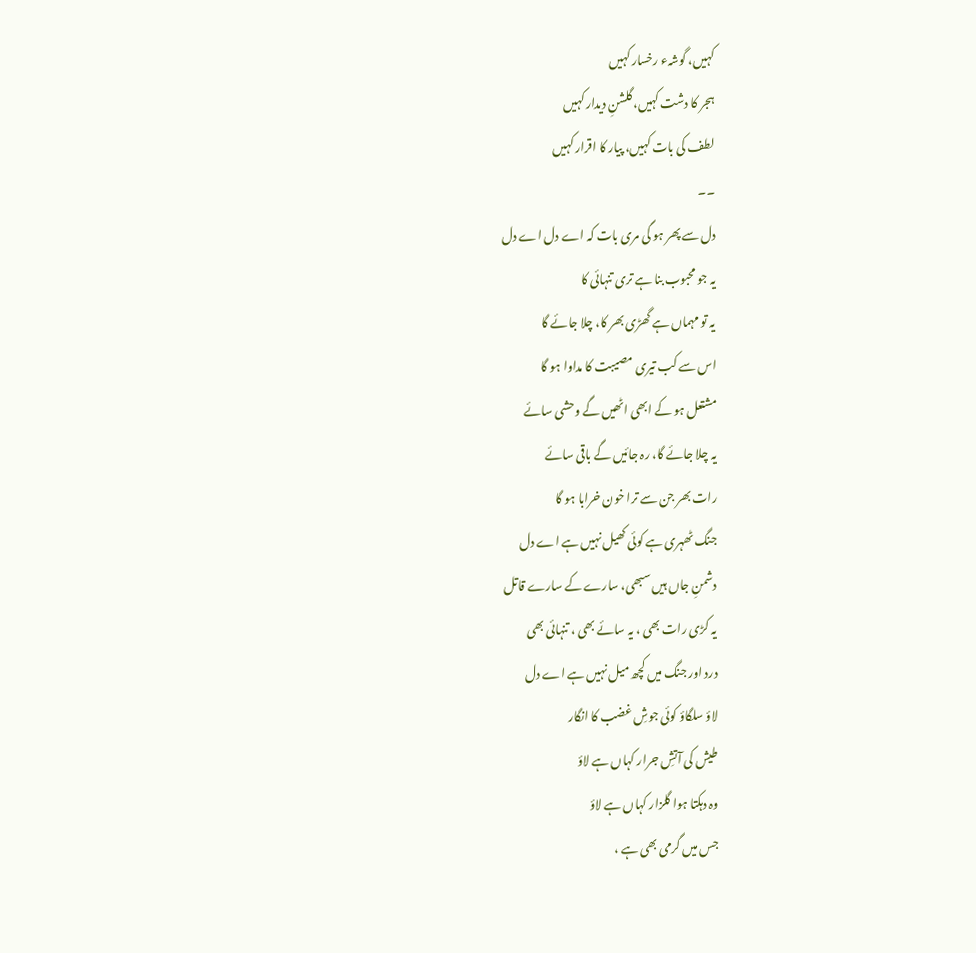کہیں، گوشہء رخسار کہیں
ہجر کا دشت کہیں، گلشنِ دیدار کہیں
لطف کی بات کہیں، پیار کا اقرار کہیں
۔۔
دل سے پھر ہو گی مری بات کہ اے دل اے دل
یہ جو محبوب بنا ہے تری تنہائی کا
یہ تو مہماں ہے گھڑی بھر کا، چلا جائے گا
اس سے کب تیری مصیبت کا مداوا ہو گا
مشتعل ہو کے ابھی اٹھیں گے وحشی سائے
یہ چلا جائے گا، رہ جائیں گے باقی سائے
رات بھر جن سے ترا خون خرابا ہو گا
جنگ ٹھہری ہے کوئی کھیل نہیں ہے اے دل
دشمنِ جاں ہیں سبھی، سارے کے سارے قاتل
یہ کڑی رات بھی ، یہ سائے بھی ، تنہائی بھی
درد اور جنگ میں کچھ میل نہیں ہے اے دل
لاؤ سلگاؤ کوئی جوشِ غضب کا انگار
طیش کی آتشِ جرار کہاں ہے لاؤ
وہ دہکتا ہوا گلزار کہاں ہے لاؤ
جس میں گرمی بھی ہے ،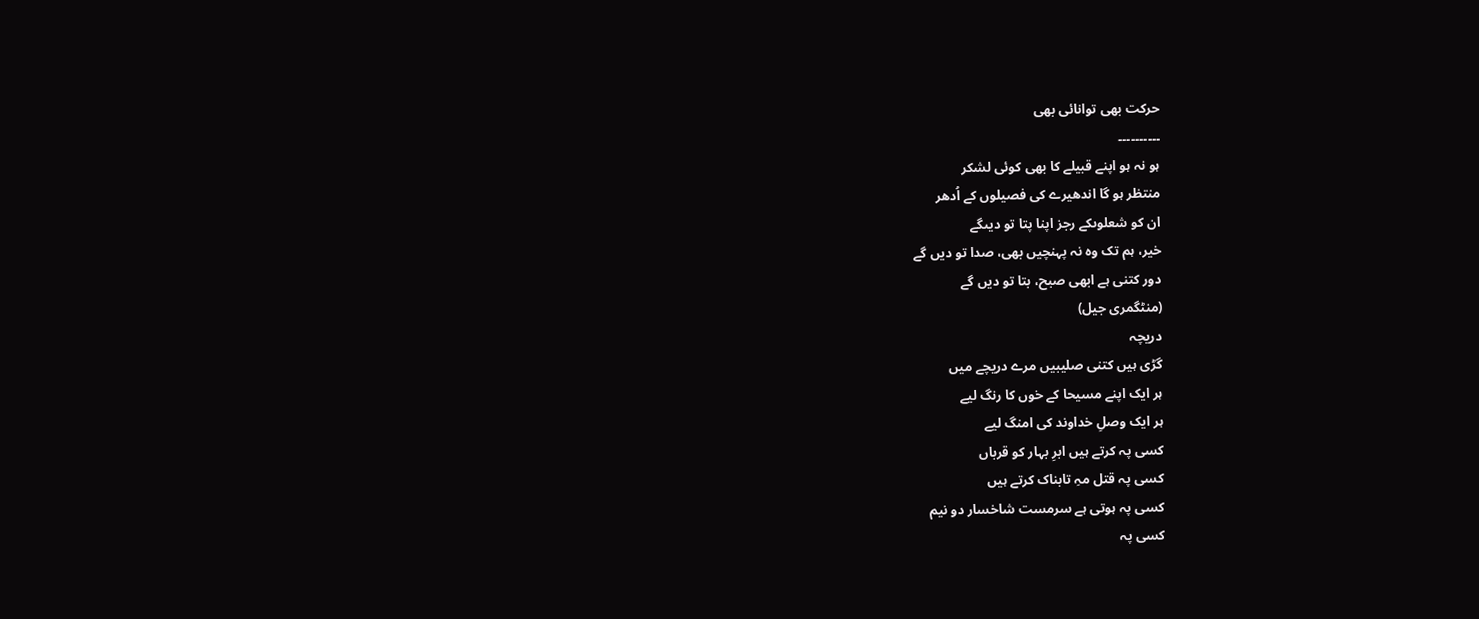حرکت بھی توانائی بھی
۔۔۔۔۔۔۔۔۔۔
ہو نہ ہو اپنے قبیلے کا بھی کوئی لشکر
منتظر ہو گا اندھیرے کی فصیلوں کے اُدھر
ان کو شعلوںکے رجز اپنا پتا تو دیںگے
خیر، ہم تک وہ نہ پہنچیں بھی، صدا تو دیں گے
دور کتنی ہے ابھی صبح، بتا تو دیں گے
(منٹگمری جیل)
دریچہ
گڑی ہیں کتنی صلیبیں مرے دریچے میں
ہر ایک اپنے مسیحا کے خوں کا رنگ لیے
ہر ایک وصلِ خداوند کی امنگ لیے
کسی پہ کرتے ہیں ابرِ بہار کو قرباں
کسی پہ قتل مہِ تابناک کرتے ہیں
کسی پہ ہوتی ہے سرمست شاخسار دو نیم
کسی پہ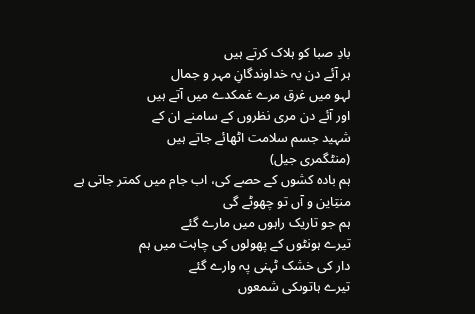بادِ صبا کو ہلاک کرتے ہیں
ہر آئے دن یہ خداوندگانِ مہر و جمال
لہو میں غرق مرے غمکدے میں آتے ہیں
اور آئے دن مری نظروں کے سامنے ان کے
شہید جسم سلامت اٹھائے جاتے ہیں
(منٹگمری جیل)
ہم بادہ کشوں کے حصے کی، اب جام میں کمتر جاتی ہے
منتِاین و آں تو چھوٹے گی
ہم جو تاریک راہوں میں مارے گئے
تیرے ہونٹوں کے پھولوں کی چاہت میں ہم
دار کی خشک ٹہنی پہ وارے گئے
تیرے ہاتوںکی شمعوں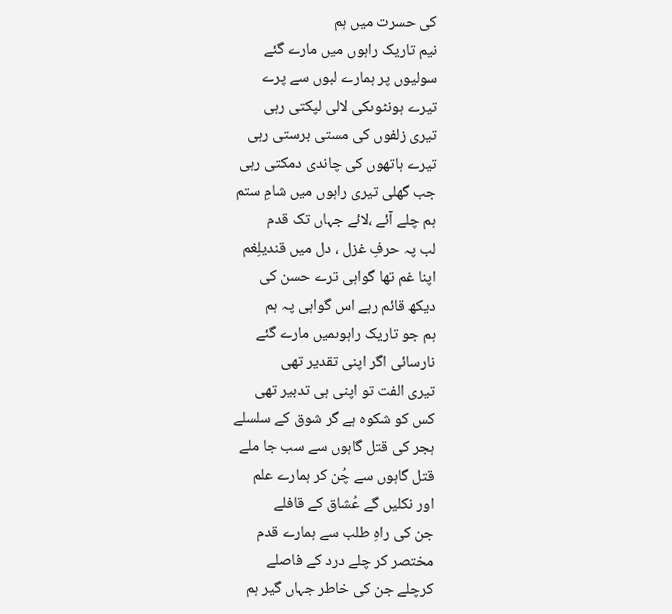کی حسرت میں ہم
نیم تاریک راہوں میں مارے گئے
سولیوں پر ہمارے لبوں سے پرے
تیرے ہونٹوںکی لالی لپکتی رہی
تیری زلفوں کی مستی برستی رہی
تیرے ہاتھوں کی چاندی دمکتی رہی
جب گھلی تیری راہوں میں شامِ ستم
ہم چلے آئے ،لائے جہاں تک قدم
لب پہ حرفِ غزل ، دل میں قندیلِغم
اپنا غم تھا گواہی ترے حسن کی
دیکھ قائم رہے اس گواہی پہ ہم
ہم جو تاریک راہوںمیں مارے گئے
نارسائی اگر اپنی تقدیر تھی
تیری الفت تو اپنی ہی تدبیر تھی
کس کو شکوہ ہے گر شوق کے سلسلے
ہجر کی قتل گاہوں سے سب جا ملے
قتل گاہوں سے چُن کر ہمارے علم
اور نکلیں گے عُشاق کے قافلے
جن کی راہِ طلب سے ہمارے قدم
مختصر کر چلے درد کے فاصلے
کرچلے جن کی خاطر جہاں گیر ہم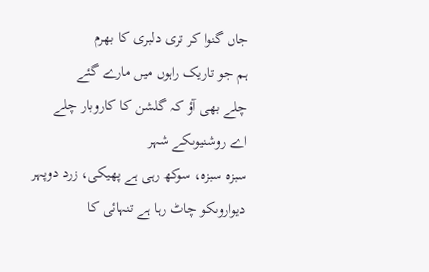جاں گنوا کر تری دلبری کا بھرم
ہم جو تاریک راہوں میں مارے گئے
چلے بھی آؤ کہ گلشن کا کاروبار چلے
اے روشنیوںکے شہر
سبزہ سبزہ، سوکھ رہی ہے پھیکی، زرد دوپہر
دیواروںکو چاٹ رہا ہے تنہائی کا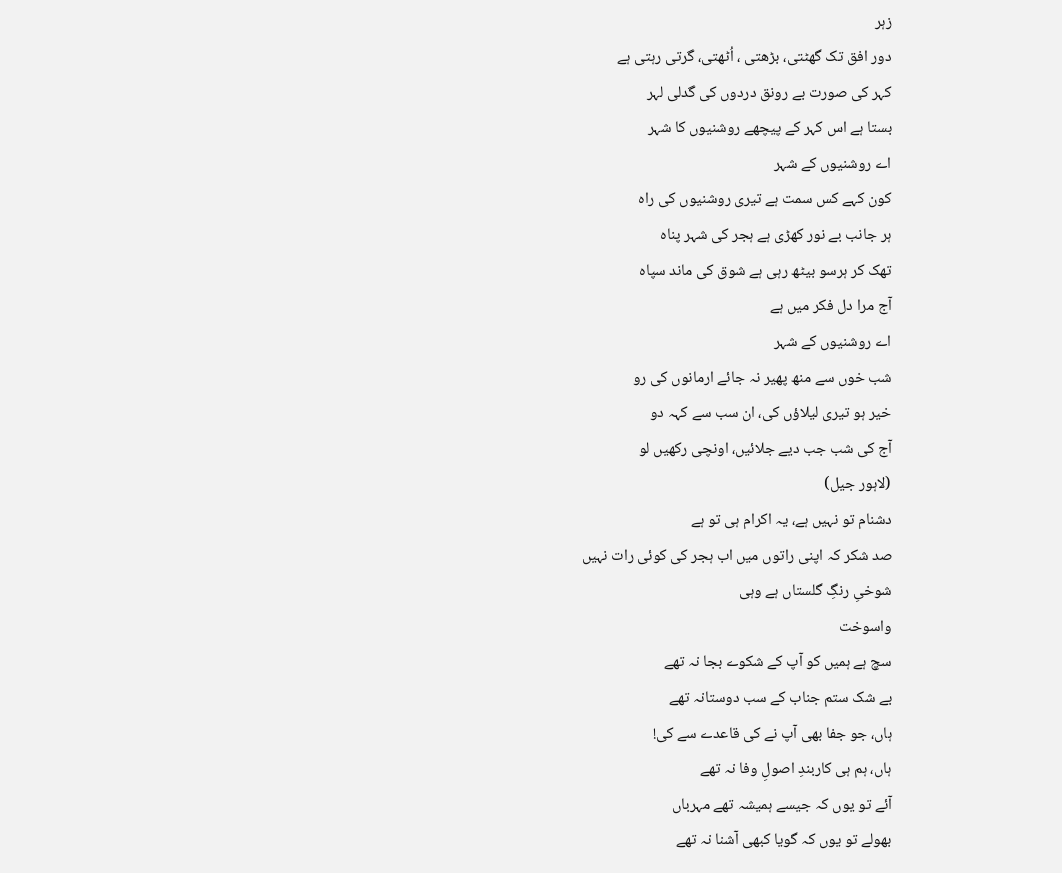زہر
دور افق تک گھٹتی، بڑھتی ، اُٹھتی، گرتی رہتی ہے
کہر کی صورت بے رونق دردوں کی گدلی لہر
بستا ہے اس کہر کے پیچھے روشنیوں کا شہر
اے روشنیوں کے شہر
کون کہے کس سمت ہے تیری روشنیوں کی راہ
ہر جانب بے نور کھڑی ہے ہجر کی شہر پناہ
تھک کر ہرسو بیٹھ رہی ہے شوق کی ماند سپاہ
آج مرا دل فکر میں ہے
اے روشنیوں کے شہر
شب خوں سے منھ پھیر نہ جائے ارمانوں کی رو
خیر ہو تیری لیلاؤں کی، ان سب سے کہہ دو
آج کی شب جب دیے جلائیں، اونچی رکھیں لو
(لاہور جیل)
دشنام تو نہیں ہے، یہ اکرام ہی تو ہے
صد شکر کہ اپنی راتوں میں اب ہجر کی کوئی رات نہیں
شوخیِ رنگِ گلستاں ہے وہی
واسوخت
سچ ہے ہمیں کو آپ کے شکوے بجا نہ تھے
بے شک ستم جناب کے سب دوستانہ تھے
ہاں، جو جفا بھی آپ نے کی قاعدے سے کی!
ہاں، ہم ہی کاربندِ اصولِ وفا نہ تھے
آئے تو یوں کہ جیسے ہمیشہ تھے مہرباں
بھولے تو یوں کہ گویا کبھی آشنا نہ تھے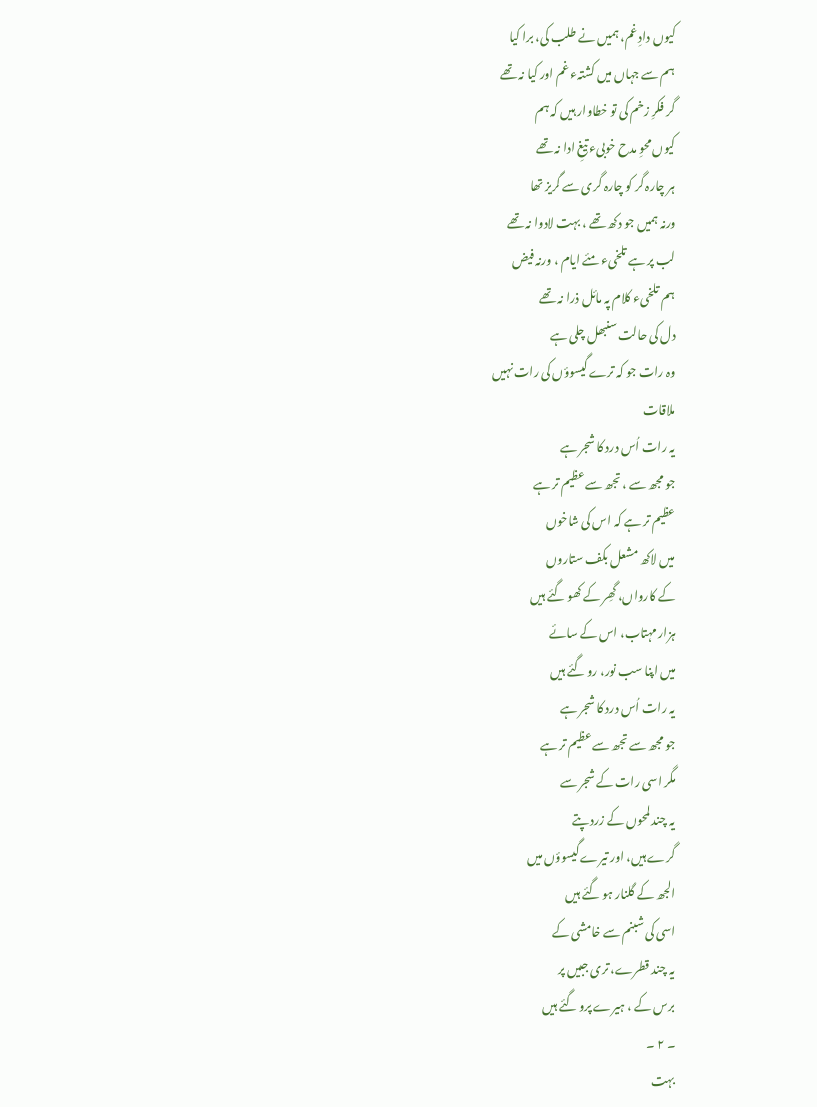کیوں دادِ غم، ہمیں نے طلب کی، برا کیا
ہم سے جہاں میں کشتہء غم اور کیا نہ تھے
گر فکرِ زخم کی تو خطاوار ہیں کہ ہم
کیوں محوِ مدح خوبیء تیغِ ادا نہ تھے
ہر چارہ گر کو چارہ گری سے گریز تھا
ورنہ ہمیں جو دکھ تھے ، بہت لادوا نہ تھے
لب پر ہے تلخیء مئے ایام ، ورنہ فیض
ہم تلخیء کلام پہ مائل ذرا نہ تھے
دل کی حالت سنبھل چلی ہے
وہ رات جو کہ ترے گیسوؤں کی رات نہیں
ملاقات
یہ رات اُس درد کا شجر ہے
جو مجھ سے ، تجھ سے عظیم تر ہے
عظیم تر ہے کہ اس کی شاخوں
میں لاکھ مشعل بکف ستاروں
کے کارواں، گھِر کے کھو گئے ہیں
ہزار مہتاب، اس کے سائے
میں اپنا سب نور، رو گئے ہیں
یہ رات اُس درد کا شجر ہے
جو مجھ سے تجھ سے عظیم تر ہے
مگر اسی رات کے شجر سے
یہ چند لمحوں کے زرد پتے
گرے ہیں، اور تیرے گیسوؤں میں
الجھ کے گلنار ہو گئے ہیں
اسی کی شبنم سے خامشی کے
یہ چند قطرے، تری جبیں پر
برس کے ، ہیرے پرو گئے ہیں
۔ ۲ ۔
بہت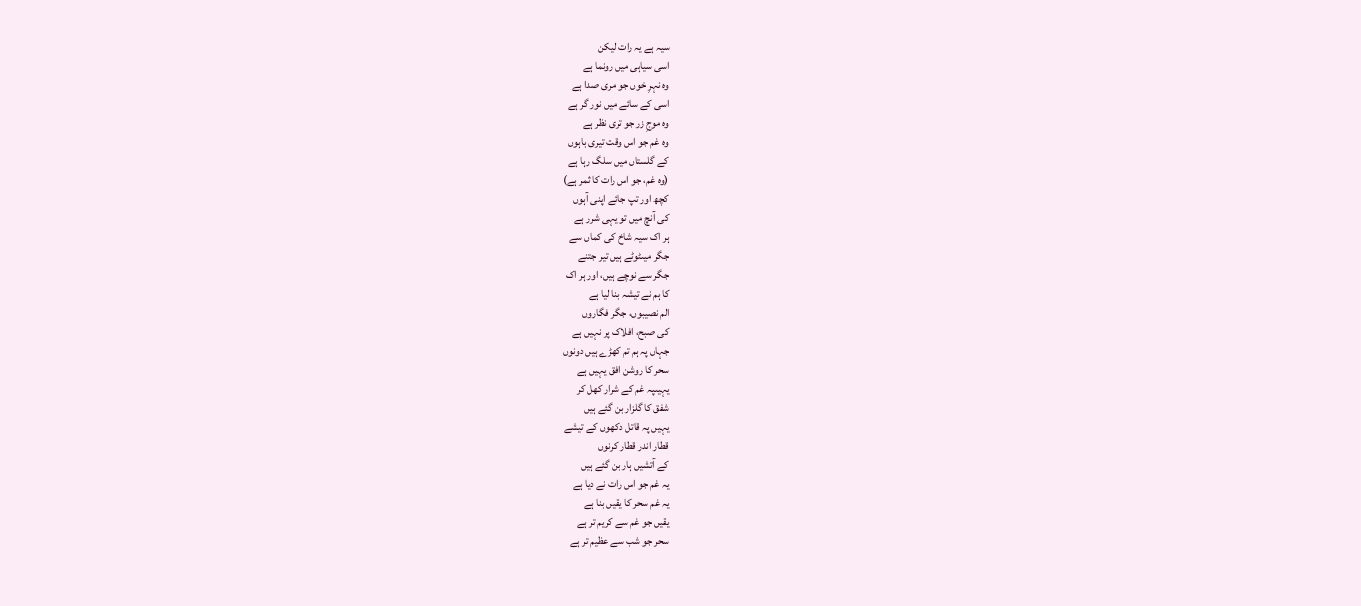سیہ ہے یہ رات لیکن
اسی سیاہی میں رونما ہے
وہ نہرِ خوں جو مری صدا ہے
اسی کے سائے میں نور گر ہے
وہ موجِ زر جو تری نظر ہے
وہ غم جو اس وقت تیری باہوں
کے گلستاں میں سلگ رہا ہے
(وہ غم، جو اس رات کا ثمر ہے)
کچھ اور تپ جائے اپنی آہوں
کی آنچ میں تو یہی شرر ہے
ہر اک سیہ شاخ کی کماں سے
جگر میںٹوٹے ہیں تیر جتنے
جگر سے نوچے ہیں، اور ہر اک
کا ہم نے تیشہ بنا لیا ہے
الم نصیبوں، جگر فگاروں
کی صبح، افلاک پر نہیں ہے
جہاں پہ ہم تم کھڑے ہیں دونوں
سحر کا روشن افق یہیں ہے
یہیںپہ غم کے شرار کھل کر
شفق کا گلزار بن گئے ہیں
یہیں پہ قاتل دکھوں کے تیشے
قطار اندر قطار کرنوں
کے آتشیں ہار بن گئے ہیں
یہ غم جو اس رات نے دیا ہے
یہ غم سحر کا یقیں بنا ہے
یقیں جو غم سے کریم تر ہے
سحر جو شب سے عظیم تر ہے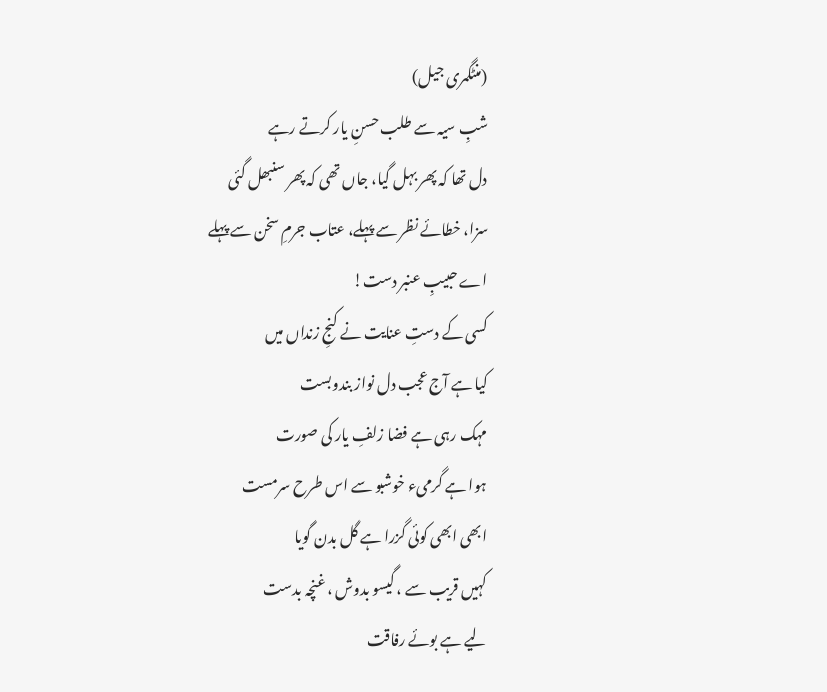(منٹگمری جیل)
شبِ سیہ سے طلب حسنِ یار کرتے رہے
دل تھا کہ پھر بہل گیا، جاں تھی کہ پھر سنبھل گئی
سزا، خطائے نظر سے پہلے، عتاب جرمِ سخن سے پہلے
اے حبیبِ عنبر دست!
کسی کے دستِ عنایت نے کنجِ زنداں میں
کیا ہے آج عجب دل نواز بندوبست
مہک رہی ہے فضا زلفِ یار کی صورت
ہوا ہے گرمیء خوشبو سے اس طرح سرمست
ابھی ابھی کوئی گزرا ہے گل بدن گویا
کہیں قریب سے ، گیسو بدوش ، غنچہ بدست
لیے ہے بوئے رفاقت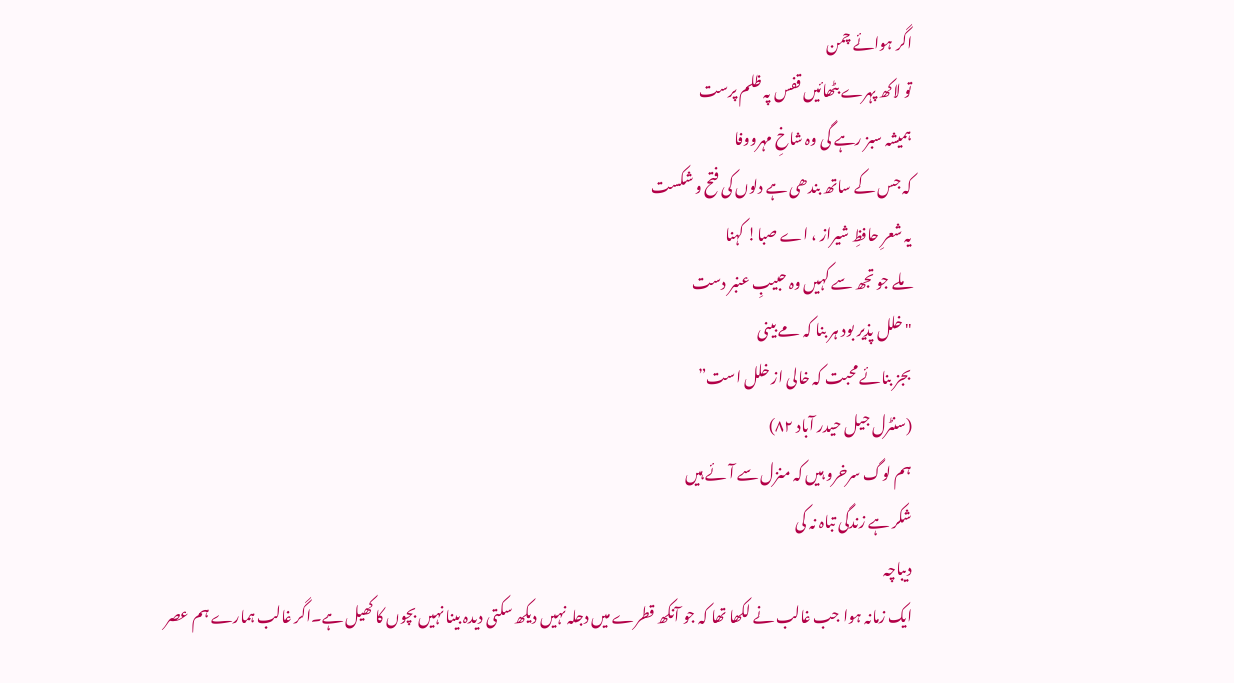اگر ہوائے چمن
تو لاکھ پہرے بٹھائیں قفس پہ ظلم پرست
ہمیشہ سبز رہے گی وہ شاخِ مہرووفا
کہ جس کے ساتھ بندھی ہے دلوں کی فتح و شکست
یہ شعرِ حافظِ شیراز ، اے صبا! کہنا
ملے جو تجھ سے کہیں وہ حبیبِ عنبر دست
"خلل پذیر بود ہر بنا کہ مے بینی
بجز بنائے محبت کہ خالی از خلل است”
(سنٹرل جیل حیدر آباد ٨٢)
ہم لوگ سرخرو ہیں کہ منزل سے آئے ہیں
شکر ہے زندگی تباہ نہ کی
دیباچہ
ایک زمانہ ہوا جب غالب نے لکھا تھا کہ جو آنکھ قطرے میں دجلہ نہیں دیکھ سکتی دیدہ بینا نہیں بچوں کا کھیل ہے۔اگر غالب ہمارے ہم عصر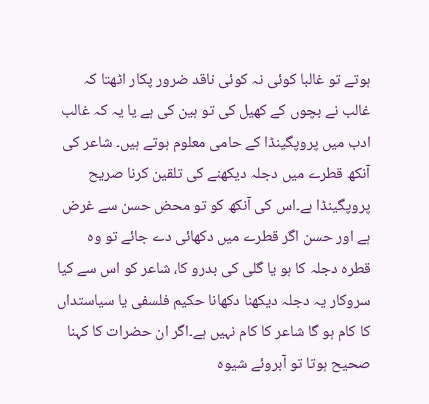ہوتے تو غالبا کوئی نہ کوئی ناقد ضرور پکار اٹھتا کہ غالب نے بچوں کے کھیل کی تو ہین کی ہے یا یہ کہ غالب ادب میں پروپگینڈا کے حامی معلوم ہوتے ہیں۔ شاعر کی آنکھ قطرے میں دجلہ دیکھنے کی تلقین کرنا صریح پروپگینڈا ہے۔اس کی آنکھ کو تو محض حسن سے غرض ہے اور حسن اگر قطرے میں دکھائی دے جائے تو وہ قطرہ دجلہ کا ہو یا گلی کی بدرو کا، شاعر کو اس سے کیا سروکار یہ دجلہ دیکھنا دکھانا حکیم فلسفی یا سیاستداں کا کام ہو گا شاعر کا کام نہیں ہے۔اگر ان حضرات کا کہنا صحیح ہوتا تو آبروئے شیوہ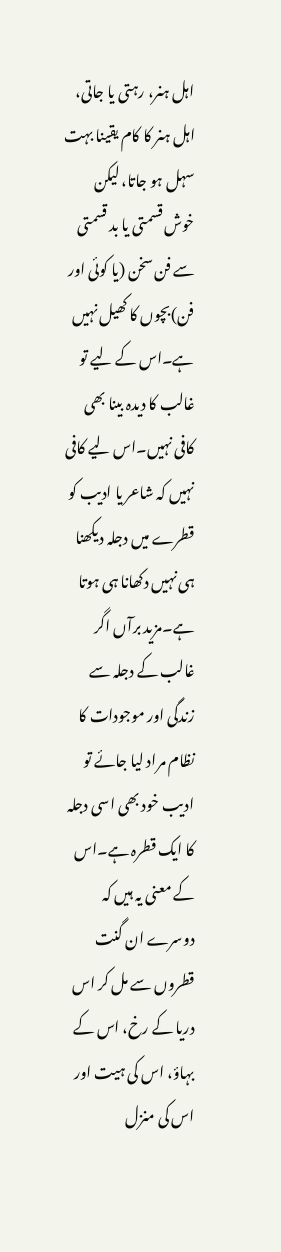اہل ہنر، رہتی یا جاتی، اہل ہنر کا کام یقینا بہت سہل ہو جاتا، لیکن خوش قسمتی یا بد قسمتی سے فن سخن (یا کوئی اور فن)بچوں کا کھیل نہیں ہے۔اس کے لیے تو غالب کا دیدہ بینا بھی کافی نہیں۔اس لیے کافی نہیں کہ شاعر یا ادیب کو قطرے میں دجلہ دیکھنا ہی نہیں دکھانا ہی ہوتا ہے۔مزید برآں اگر غالب کے دجلہ سے زندگی اور موجودات کا نظام مراد لیا جائے تو ادیب خود بھی اسی دجلہ کا ایک قطرہ ہے۔اس کے معنی یہ ہیں کہ دوسرے ان گنت قطروں سے مل کر اس دریا کے رخ، اس کے بہاؤ، اس کی ہیت اور اس کی منزل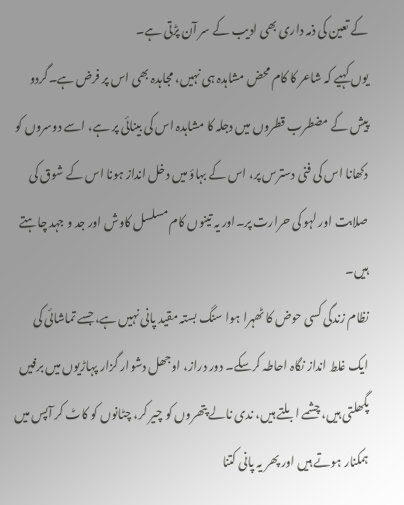کے تعین کی ذمہ داری بھی ادیب کے سر آن پڑتی ہے۔
یوں کہیے کہ شاعر کا کام محض مشاہدہ ہی نہیں، مجاہدہ بھی اس پر فرض ہے۔گردو پیش کے مضطرب قطروں میں دجلہ کا مشاہدہ اس کی بینائی پر ہے، اسے دوسروں کو دکھانا اس کی فنی دسترس پر، اس کے بہاؤ میں دخل انداز ہونا اس کے شوق کی صلابت اور لہو کی حرارت پر۔اور یہ تینوں کام مسلسل کاوش اور جد و جہد چاہتے ہیں۔
نظام زندگی کسی حوض کا ٹھہرا ہوا سنگ بستہ مقید پانی نہیں ہے، جسے تماشائی کی ایک غلط انداز نگاہ احاطہ کرسکے۔ دور دراز، اوجھل دشوار گزار پہاڑیوں میں برفیں پگھلتی ہیں، چشمے ابلتے ہیں، ندی نالے پتھروں کو چیر کر، چٹانوں کو کاٹ کر آپس میں ہمکنار ہوتے ہیں اور پھر یہ پانی کتنا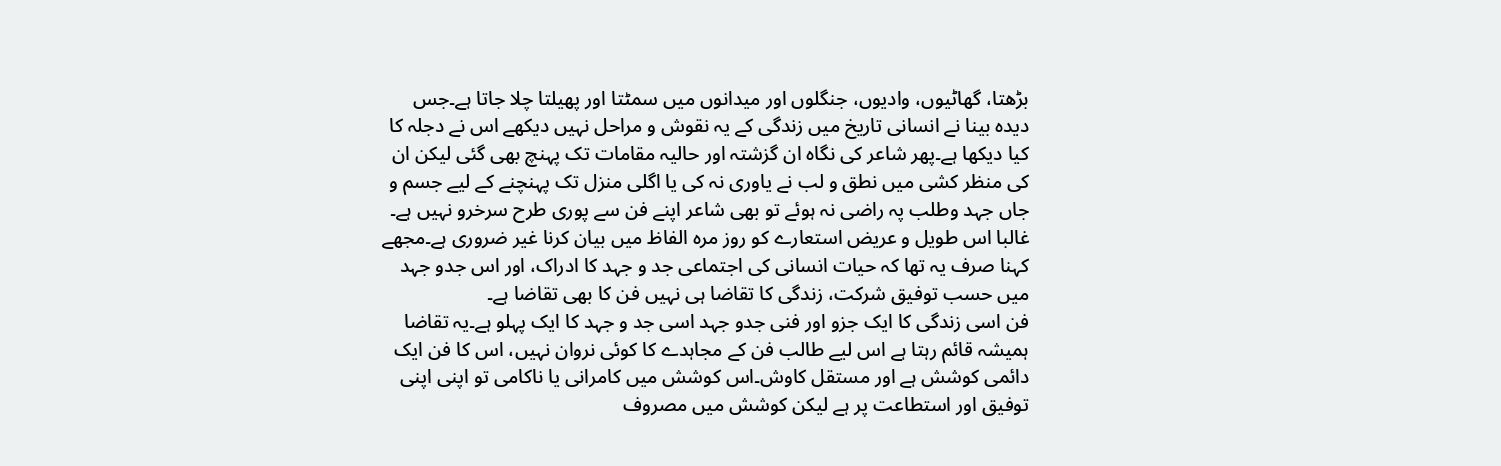بڑھتا، گھاٹیوں، وادیوں، جنگلوں اور میدانوں میں سمٹتا اور پھیلتا چلا جاتا ہے۔جس دیدہ بینا نے انسانی تاریخ میں زندگی کے یہ نقوش و مراحل نہیں دیکھے اس نے دجلہ کا کیا دیکھا ہے۔پھر شاعر کی نگاہ ان گزشتہ اور حالیہ مقامات تک پہنچ بھی گئی لیکن ان کی منظر کشی میں نطق و لب نے یاوری نہ کی یا اگلی منزل تک پہنچنے کے لیے جسم و جاں جہد وطلب پہ راضی نہ ہوئے تو بھی شاعر اپنے فن سے پوری طرح سرخرو نہیں ہے۔
غالبا اس طویل و عریض استعارے کو روز مرہ الفاظ میں بیان کرنا غیر ضروری ہے۔مجھے کہنا صرف یہ تھا کہ حیات انسانی کی اجتماعی جد و جہد کا ادراک، اور اس جدو جہد میں حسب توفیق شرکت، زندگی کا تقاضا ہی نہیں فن کا بھی تقاضا ہے۔
فن اسی زندگی کا ایک جزو اور فنی جدو جہد اسی جد و جہد کا ایک پہلو ہے۔یہ تقاضا ہمیشہ قائم رہتا ہے اس لیے طالب فن کے مجاہدے کا کوئی نروان نہیں، اس کا فن ایک دائمی کوشش ہے اور مستقل کاوش۔اس کوشش میں کامرانی یا ناکامی تو اپنی اپنی توفیق اور استطاعت پر ہے لیکن کوشش میں مصروف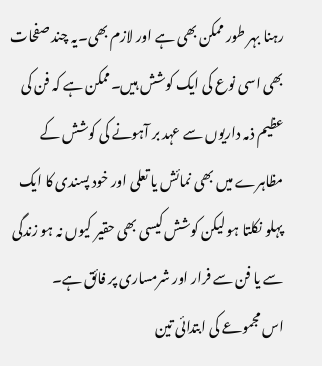رہنا بہر طور ممکن بھی ہے اور لازم بھی۔یہ چند صفحات بھی اسی نوع کی ایک کوشش ہیں۔ممکن ہے کہ فن کی عظیم ذمہ داریوں سے عہد بر آہونے کی کوشش کے مظاہرے میں بھی نمائش یا تعلی اور خود پسندی کا ایک پہلو نکلتا ہو لیکن کوشش کیسی بھی حقیر کیوں نہ ہو زندگی سے یا فن سے فرار اور شرمساری پر فائق ہے۔
اس مجموعے کی ابتدائی تین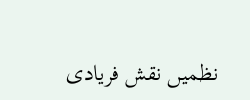نظمیں نقش فریادی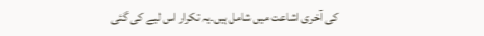کی آخری اشاعت میں شامل ہیں۔یہ تکرار اس لیے کی گئی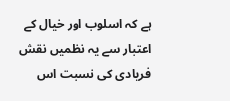ہے کہ اسلوب اور خیال کے اعتبار سے یہ نظمیں نقش فریادی کی نسبت اس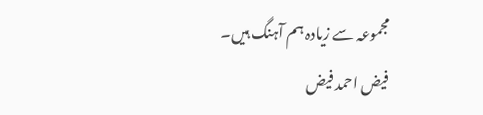مجموعہ سے زیادہ ہم آہنگ ہیں۔
فیض احمد فیض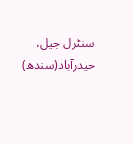سنٹرل جیل، حیدرآباد(سندھ)